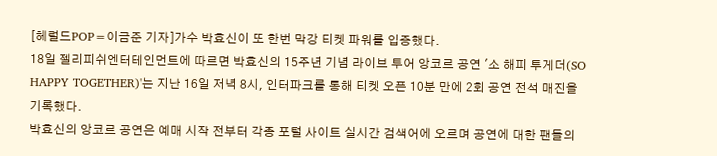[헤럴드POP=이금준 기자]가수 박효신이 또 한번 막강 티켓 파워를 입증했다.
18일 젤리피쉬엔터테인먼트에 따르면 박효신의 15주년 기념 라이브 투어 앙코르 공연 '소 해피 투게더(SO HAPPY TOGETHER)'는 지난 16일 저녁 8시, 인터파크를 통해 티켓 오픈 10분 만에 2회 공연 전석 매진을 기록했다.
박효신의 앙코르 공연은 예매 시작 전부터 각종 포털 사이트 실시간 검색어에 오르며 공연에 대한 팬들의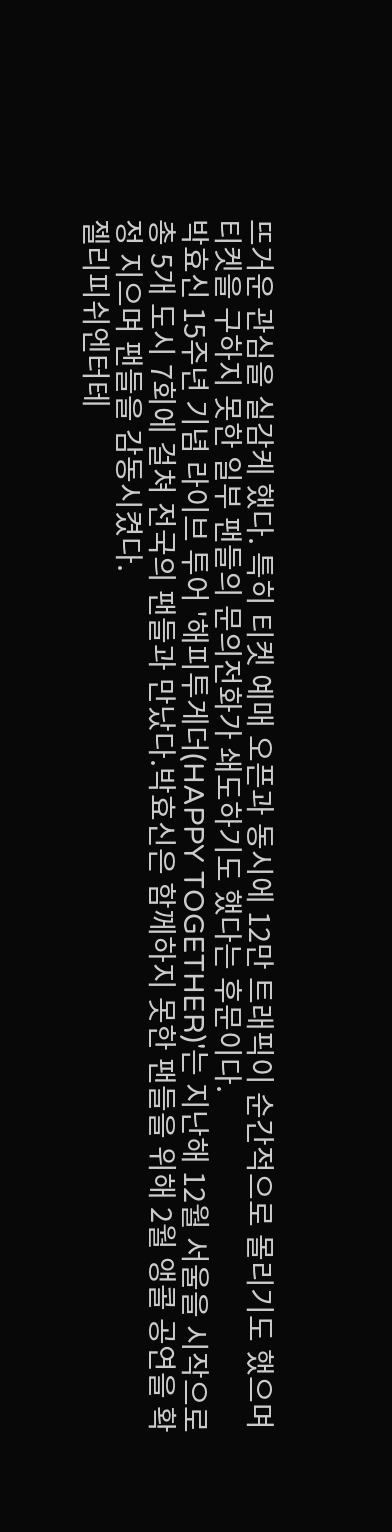뜨거운 관심을 실감케 했다. 특히 티켓 예매 오픈과 동시에 12만 트래픽이 순간적으로 몰리기도 했으며 티켓을 구하지 못한 일부 팬들의 문의전화가 쇄도하기도 했다는 후문이다.
박효신 15주년 기념 라이브 투어 '해피투게더(HAPPY TOGETHER)'는 지난해 12월 서울을 시작으로 총 5개 도시 7회에 걸쳐 전국의 팬들과 만났다.박효신은 함께하지 못한 팬들을 위해 2월 앵콜 공연을 확정 지으며 팬들을 감동시켰다.
젤리피쉬엔터테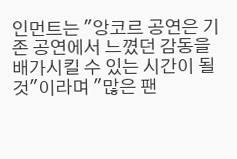인먼트는 "앙코르 공연은 기존 공연에서 느꼈던 감동을 배가시킬 수 있는 시간이 될 것"이라며 "많은 팬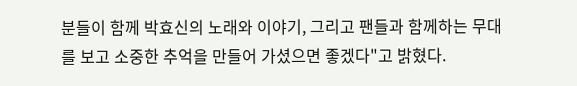분들이 함께 박효신의 노래와 이야기, 그리고 팬들과 함께하는 무대를 보고 소중한 추억을 만들어 가셨으면 좋겠다"고 밝혔다.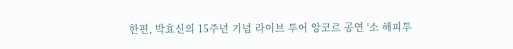한편, 박효신의 15주년 기념 라이브 투어 앙코르 공연 '소 해피투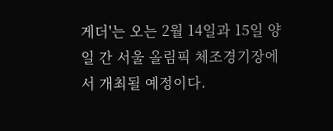게더'는 오는 2월 14일과 15일 양일 간 서울 올림픽 체조경기장에서 개최될 예정이다.